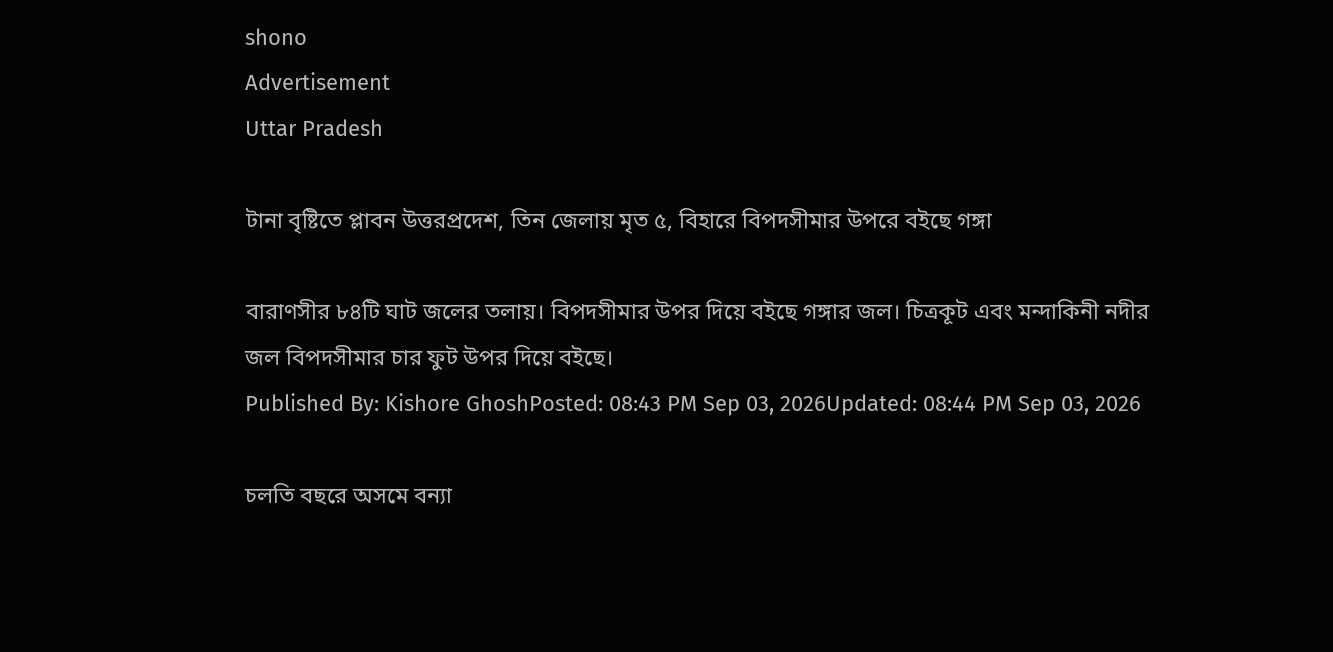shono
Advertisement
Uttar Pradesh

টানা বৃষ্টিতে প্লাবন উত্তরপ্রদেশ, তিন জেলায় মৃত ৫, বিহারে বিপদসীমার উপরে বইছে গঙ্গা

বারাণসীর ৮৪টি ঘাট জলের তলায়। বিপদসীমার উপর দিয়ে বইছে গঙ্গার জল। চিত্রকূট এবং মন্দাকিনী নদীর জল বিপদসীমার চার ফুট উপর দিয়ে বইছে।
Published By: Kishore GhoshPosted: 08:43 PM Sep 03, 2026Updated: 08:44 PM Sep 03, 2026

চলতি বছরে অসমে বন্যা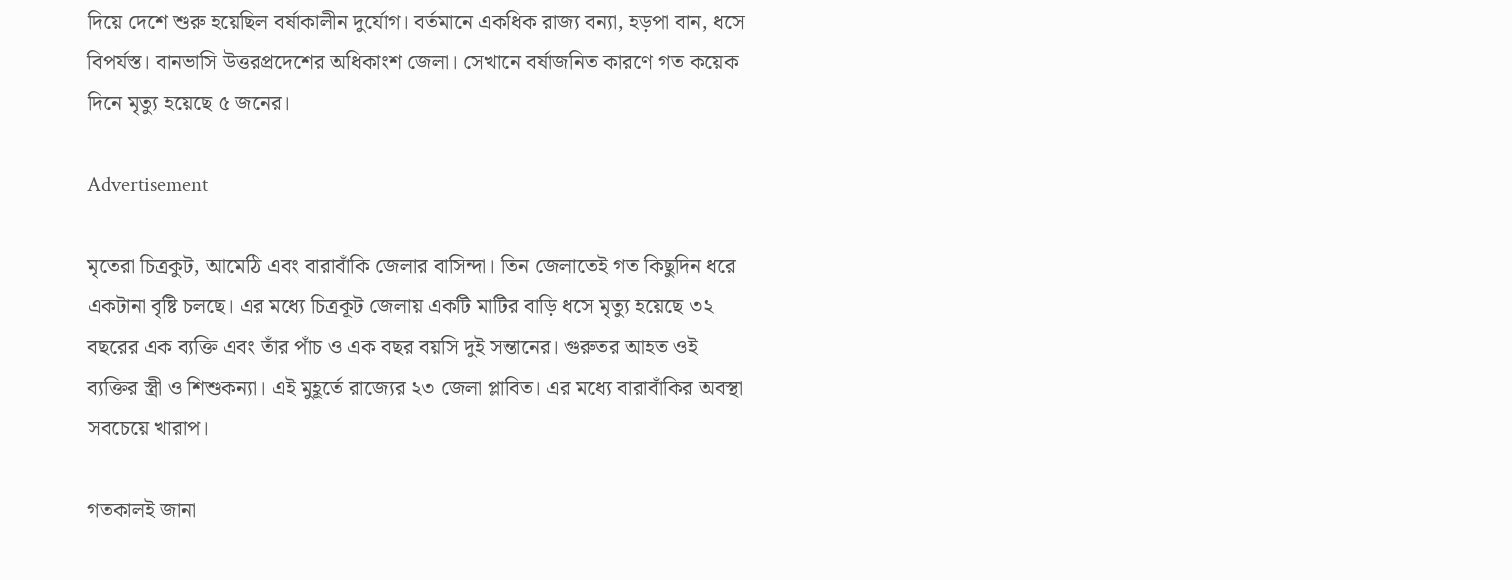দিয়ে দেশে শুরু হয়েছিল বর্ষাকালীন দুর্যোগ। বর্তমানে একধিক রাজ্য বন্যা, হড়পা বান, ধসে বিপর্যস্ত। বানভাসি উত্তরপ্রদেশের অধিকাংশ জেলা। সেখানে বর্ষাজনিত কারণে গত কয়েক দিনে মৃত্যু হয়েছে ৫ জনের।

Advertisement

মৃতেরা চিত্রকুট, আমেঠি এবং বারাবাঁকি জেলার বাসিন্দা। তিন জেলাতেই গত কিছুদিন ধরে একটানা বৃষ্টি চলছে। এর মধ্যে চিত্রকূট জেলায় একটি মাটির বাড়ি ধসে মৃত্যু হয়েছে ৩২ বছরের এক ব্যক্তি এবং তাঁর পাঁচ ও এক বছর বয়সি দুই সন্তানের। গুরুতর আহত ওই ব্যক্তির স্ত্রী ও শিশুকন্যা। এই মুহূর্তে রাজ্যের ২৩ জেলা প্লাবিত। এর মধ্যে বারাবাঁকির অবস্থা সবচেয়ে খারাপ।

গতকালই জানা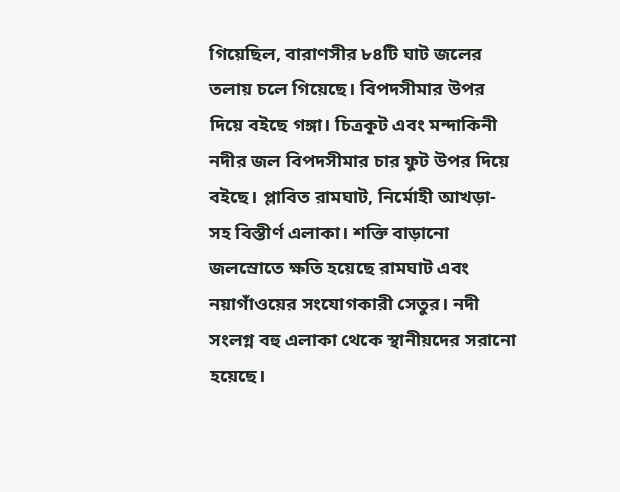গিয়েছিল, বারাণসীর ৮৪টি ঘাট জলের তলায় চলে গিয়েছে। বিপদসীমার উপর দিয়ে বইছে গঙ্গা। চিত্রকূট এবং মন্দাকিনী নদীর জল বিপদসীমার চার ফুট উপর দিয়ে বইছে। প্লাবিত রামঘাট, নির্মোহী আখড়া-সহ বিস্তীর্ণ এলাকা। শক্তি বাড়ানো জলস্রোতে ক্ষতি হয়েছে রামঘাট এবং নয়াগাঁওয়ের সংযোগকারী সেতুর। নদী সংলগ্ন বহু এলাকা থেকে স্থানীয়দের সরানো হয়েছে।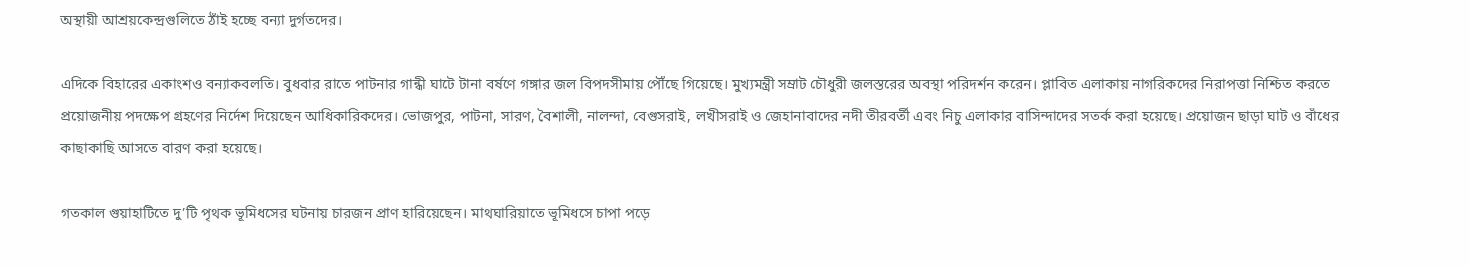অস্থায়ী আশ্রয়কেন্দ্রগুলিতে ঠাঁই হচ্ছে বন্যা দুর্গতদের।

এদিকে বিহারের একাংশও বন্যাকবলতি। বুধবার রাতে পাটনার গান্ধী ঘাটে টানা বর্ষণে গঙ্গার জল বিপদসীমায় পৌঁছে গিয়েছে। মুখ্যমন্ত্রী সম্রাট চৌধুরী জলস্তরের অবস্থা পরিদর্শন করেন। প্লাবিত এলাকায় নাগরিকদের নিরাপত্তা নিশ্চিত করতে প্রয়োজনীয় পদক্ষেপ গ্রহণের নির্দেশ দিয়েছেন আধিকারিকদের। ভোজপুর, পাটনা, সারণ, বৈশালী, নালন্দা, বেগুসরাই, লখীসরাই ও জেহানাবাদের নদী তীরবর্তী এবং নিচু এলাকার বাসিন্দাদের সতর্ক করা হয়েছে। প্রয়োজন ছাড়া ঘাট ও বাঁধের কাছাকাছি আসতে বারণ করা হয়েছে।

গতকাল গুয়াহাটিতে দু’টি পৃথক ভূমিধসের ঘটনায় চারজন প্রাণ হারিয়েছেন। মাথঘারিয়াতে ভূমিধসে চাপা পড়ে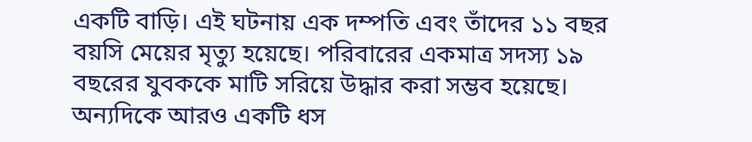একটি বাড়ি। এই ঘটনায় এক দম্পতি এবং তাঁদের ১১ বছর বয়সি মেয়ের মৃত্যু হয়েছে। পরিবারের একমাত্র সদস্য ১৯ বছরের যুবককে মাটি সরিয়ে উদ্ধার করা সম্ভব হয়েছে। অন্যদিকে আরও একটি ধস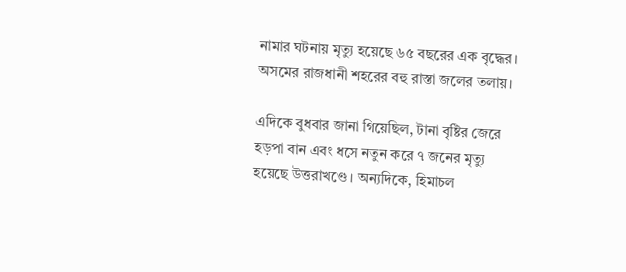নামার ঘটনায় মৃত্যু হয়েছে ৬৫ বছরের এক বৃদ্ধের। অসমের রাজধানী শহরের বহু রাস্তা জলের তলায়।

এদিকে বুধবার জানা গিয়েছিল, টানা বৃষ্টির জেরে হড়পা বান এবং ধসে নতুন করে ৭ জনের মৃত্যু হয়েছে উত্তরাখণ্ডে। অন্যদিকে, হিমাচল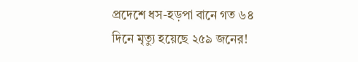প্রদেশে ধস-হড়পা বানে গত ৬৪ দিনে মৃত্যু হয়েছে ২৫৯ জনের!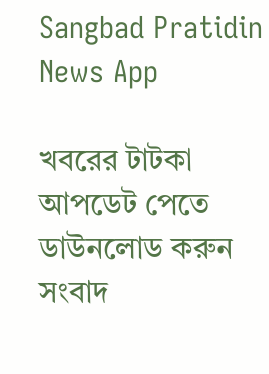Sangbad Pratidin News App

খবরের টাটকা আপডেট পেতে ডাউনলোড করুন সংবাদ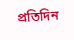প্রতিদিন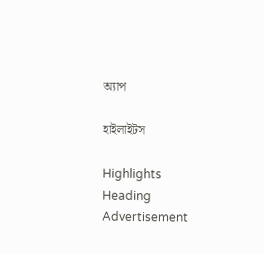অ্যাপ

হাইলাইটস

Highlights Heading
Advertisement